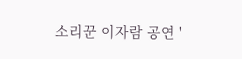소리꾼 이자람 공연 '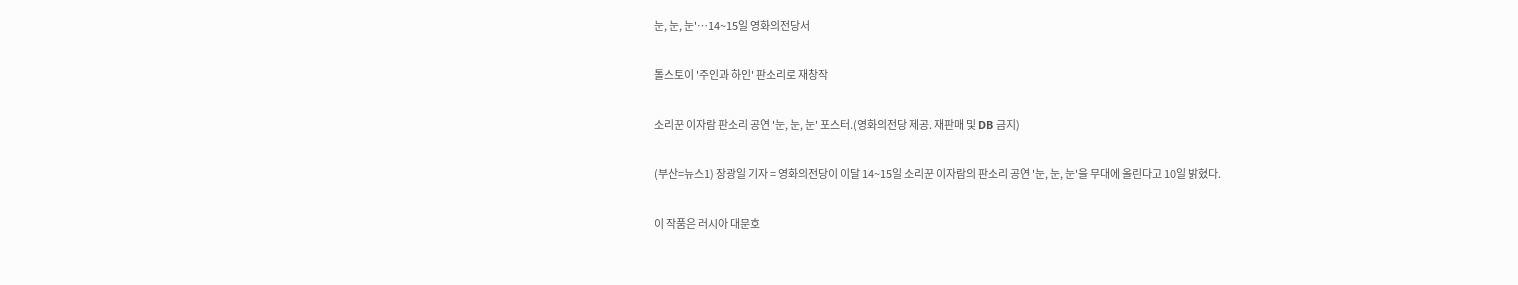눈, 눈, 눈'…14~15일 영화의전당서

톨스토이 '주인과 하인' 판소리로 재창작

소리꾼 이자람 판소리 공연 '눈, 눈, 눈' 포스터.(영화의전당 제공. 재판매 및 DB 금지)

(부산=뉴스1) 장광일 기자 = 영화의전당이 이달 14~15일 소리꾼 이자람의 판소리 공연 '눈, 눈, 눈'을 무대에 올린다고 10일 밝혔다.

이 작품은 러시아 대문호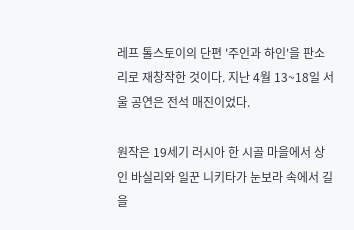레프 톨스토이의 단편 '주인과 하인'을 판소리로 재창작한 것이다. 지난 4월 13~18일 서울 공연은 전석 매진이었다.

원작은 19세기 러시아 한 시골 마을에서 상인 바실리와 일꾼 니키타가 눈보라 속에서 길을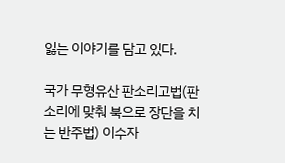잃는 이야기를 담고 있다.

국가 무형유산 판소리고법(판소리에 맞춰 북으로 장단을 치는 반주법) 이수자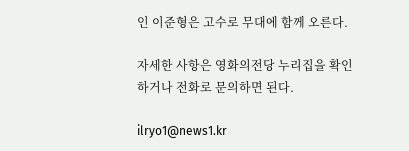인 이준형은 고수로 무대에 함께 오른다.

자세한 사항은 영화의전당 누리집을 확인하거나 전화로 문의하면 된다.

ilryo1@news1.kr